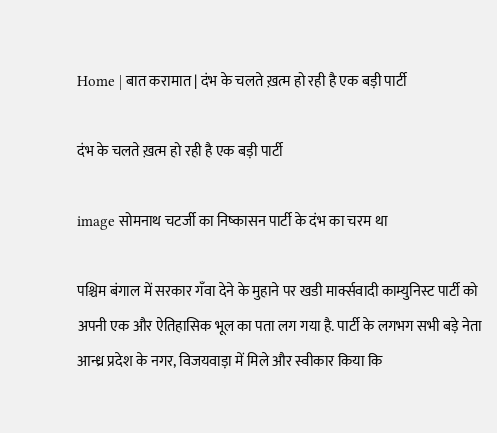Home | बात करामात | दंभ के चलते ख़त्म हो रही है एक बड़ी पार्टी

दंभ के चलते ख़त्म हो रही है एक बड़ी पार्टी

image सोमनाथ चटर्जी का निष्कासन पार्टी के दंभ का चरम था

पश्चिम बंगाल में सरकार गँवा देने के मुहाने पर खडी मार्क्सवादी काम्युनिस्ट पार्टी को अपनी एक और ऐतिहासिक भूल का पता लग गया है. पार्टी के लगभग सभी बड़े नेता आन्ध्र प्रदेश के नगर, विजयवाड़ा में मिले और स्वीकार किया कि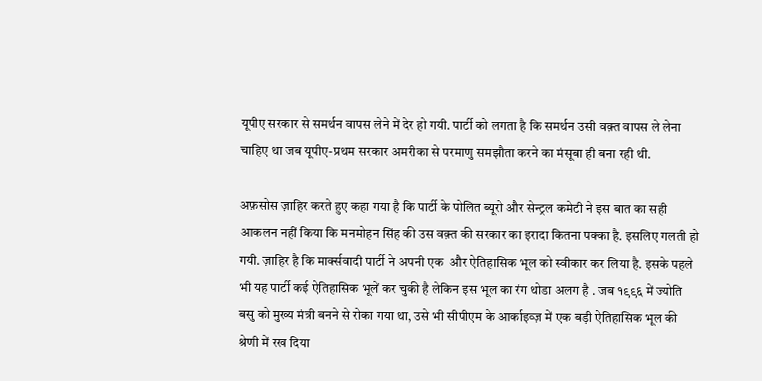यूपीए सरकार से समर्थन वापस लेने में देर हो गयी. पार्टी को लगता है कि समर्थन उसी वक़्त वापस ले लेना चाहिए था जब यूपीए-प्रथम सरकार अमरीका से परमाणु समझौता करने का मंसूबा ही बना रही थी.

अफ़सोस ज़ाहिर करते हुए कहा गया है कि पार्टी के पोलित ब्यूरो और सेन्ट्रल कमेटी ने इस बात का सही आकलन नहीं किया कि मनमोहन सिंह की उस वक़्त की सरकार का इरादा कितना पक्का है. इसलिए गलती हो गयी. ज़ाहिर है कि मार्क्सवादी पार्टी ने अपनी एक  और ऐतिहासिक भूल को स्वीकार कर लिया है. इसके पहले भी यह पार्टी कई ऐतिहासिक भूलें कर चुकी है लेकिन इस भूल का रंग थोडा अलग है . जब १९९६ में ज्योति बसु को मुख्य मंत्री बनने से रोका गया था, उसे भी सीपीएम के आर्काइव्ज़ में एक बड़ी ऐतिहासिक भूल की श्रेणी में रख दिया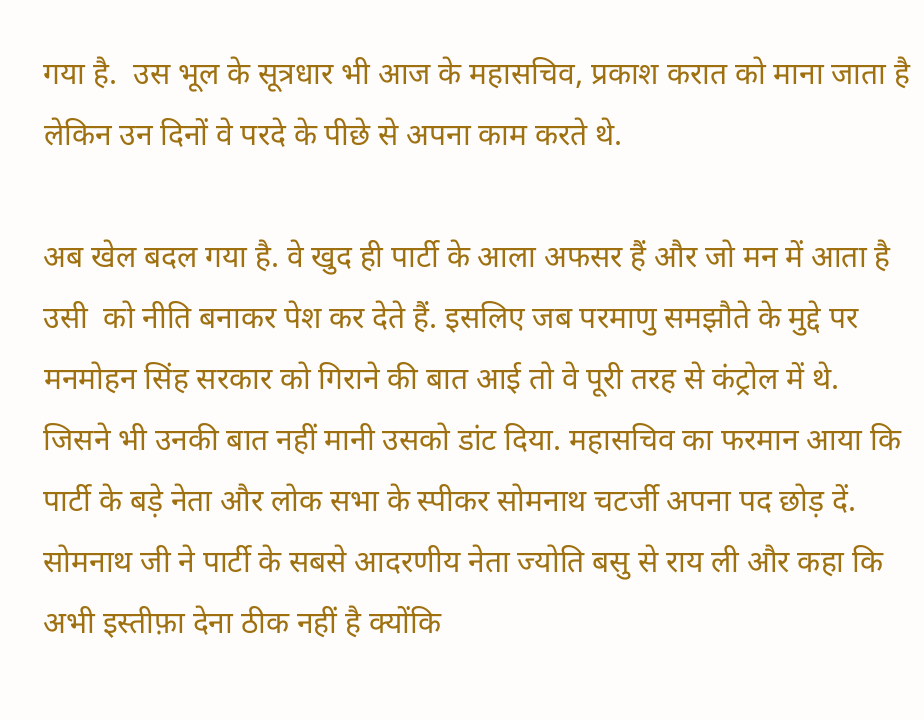गया है.  उस भूल के सूत्रधार भी आज के महासचिव, प्रकाश करात को माना जाता है लेकिन उन दिनों वे परदे के पीछे से अपना काम करते थे.

अब खेल बदल गया है. वे खुद ही पार्टी के आला अफसर हैं और जो मन में आता है उसी  को नीति बनाकर पेश कर देते हैं. इसलिए जब परमाणु समझौते के मुद्दे पर मनमोहन सिंह सरकार को गिराने की बात आई तो वे पूरी तरह से कंट्रोल में थे. जिसने भी उनकी बात नहीं मानी उसको डांट दिया. महासचिव का फरमान आया कि पार्टी के बड़े नेता और लोक सभा के स्पीकर सोमनाथ चटर्जी अपना पद छोड़ दें. सोमनाथ जी ने पार्टी के सबसे आदरणीय नेता ज्योति बसु से राय ली और कहा कि अभी इस्तीफ़ा देना ठीक नहीं है क्योंकि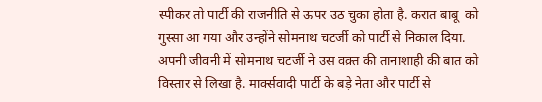स्पीकर तो पार्टी की राजनीति से ऊपर उठ चुका होता है. करात बाबू  को गुस्सा आ गया और उन्होंने सोमनाथ चटर्जी को पार्टी से निकाल दिया. अपनी जीवनी में सोमनाथ चटर्जी ने उस वक़्त की तानाशाही की बात को विस्तार से लिखा है. मार्क्सवादी पार्टी के बड़े नेता और पार्टी से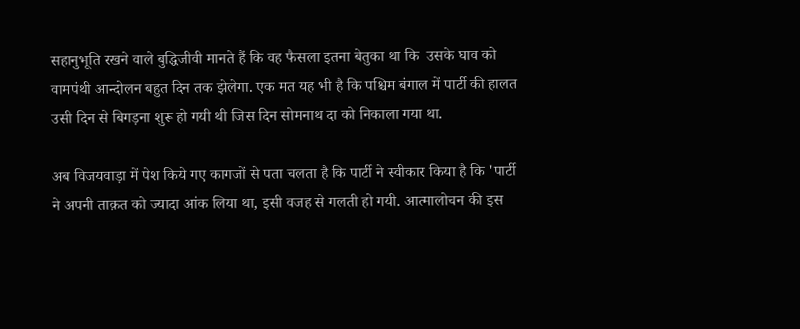सहानुभूति रखने वाले बुद्धिजीवी मानते हैं कि वह फैसला इतना बेतुका था कि  उसके घाव को वामपंथी आन्दोलन बहुत दिन तक झेलेगा. एक मत यह भी है कि पश्चिम बंगाल में पार्टी की हालत उसी दिन से बिगड़ना शुरू हो गयी थी जिस दिन सोमनाथ दा को निकाला गया था.

अब विजयवाड़ा में पेश किये गए कागजों से पता चलता है कि पार्टी ने स्वीकार किया है कि 'पार्टी ने अपनी ताक़त को ज्यादा आंक लिया था, इसी वजह से गलती हो गयी. आत्मालोचन की इस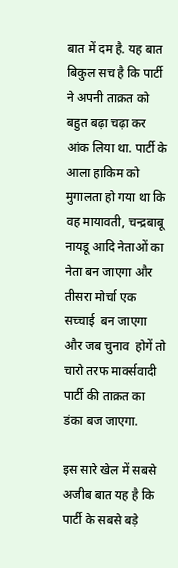बात में दम है. यह बात बिकुल सच है कि पार्टी ने अपनी ताक़त को बहुत बढ़ा चढ़ा कर आंक लिया था. पार्टी के आला हाकिम को मुगालता हो गया था कि वह मायावती, चन्द्रबाबू नायडू आदि नेताओं का नेता बन जाएगा और तीसरा मोर्चा एक सच्चाई  बन जाएगा और जब चुनाव  होगें तो चारो तरफ मार्क्सवादी  पार्टी की ताक़त का डंका बज जाएगा.

इस सारे खेल में सबसे  अजीब बात यह है कि पार्टी के सबसे बड़े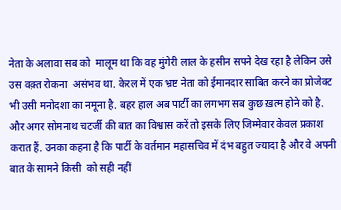नेता के अलावा सब को  मालूम था कि वह मुंगेरी लाल के हसीन सपने देख रहा है लेकिन उसे उस वक़्त रोकना  असंभव था. केरल में एक भ्रष्ट नेता को ईमानदार साबित करने का प्रोजेक्ट भी उसी मनोदशा का नमूना है. बहर हाल अब पार्टी का लगभग सब कुछ ख़त्म होने को है. और अगर सोमनाथ चटर्जी की बात का विश्वास करें तो इसके लिए जिम्मेवार केवल प्रकाश करात हैं. उनका कहना है कि पार्टी के वर्तमान महासचिव में दंभ बहुत ज्यादा है और वे अपनी बात के सामने किसी  को सही नहीं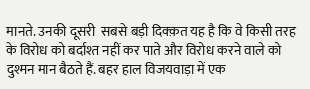मानते. उनकी दूसरी  सबसे बड़ी दिक्क़त यह है कि वे किसी तरह के विरोध को बर्दाश्त नहीं कर पाते और विरोध करने वाले को दुश्मन मान बैठते हैं. बहर हाल विजयवाड़ा में एक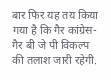बार फिर यह तय किया गया है कि गैर कांग्रेस-गैर बी जे पी विकल्प की तलाश जारी रहेगी.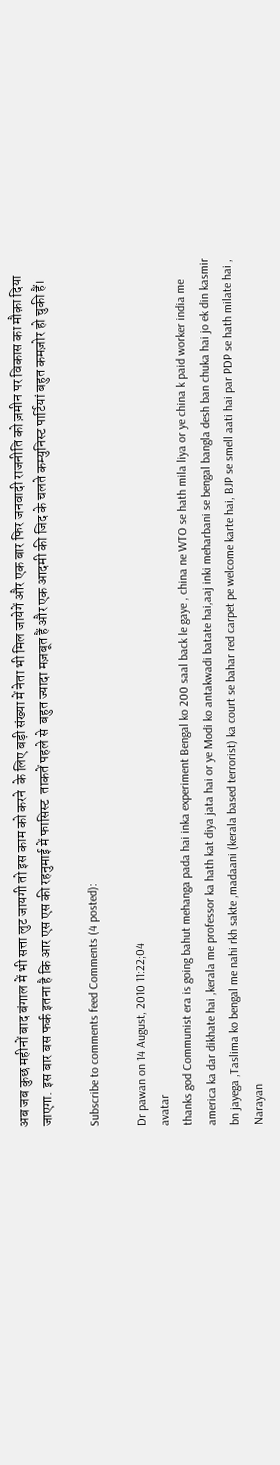अब जब कुछ महीनों बाद बंगाल में भी सत्ता लुट जायगी तो इस काम को करने  के लिए बड़ी संख्या में नेता भी मिल जायेगें और एक बार फिर जनवादी राजनीति को ज़मीन पर विकास का मौक़ा दिया जाएगा. इस बार बस फर्क इतना है कि आर एस एस की रहनुमाई में फासिस्ट  ताकतें पहले से  बहुत ज्यादा मज़बूत हैं और एक आदमी की जिद के चलते कम्युनिस्ट पार्टियां बहुत कमज़ोर हो चुकी हैं।

Subscribe to comments feed Comments (4 posted):

Dr pawan on 14 August, 2010 11:22;04
avatar
thanks god Communist era is going bahut mehanga pada hai inka experiment Bengal ko 200 saal back le gaye , china ne WTO se hath mila liya or ye china k paid worker india me america ka dar dikhate hai ,kerala me professor ka hath kat diya jata hai or ye Modi ko antakwadi batate hai,aaj inki meharbani se bengal bangla desh ban chuka hai jo ek din kasmir bn jayega ,Taslima ko bengal me nahi rkh sakte ,madaani (kerala based terrorist) ka court se bahar red carpet pe welcome karte hai, BJP se smell aati hai par PDP se hath milate hai , Narayan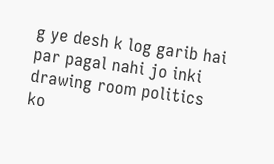g ye desh k log garib hai par pagal nahi jo inki drawing room politics ko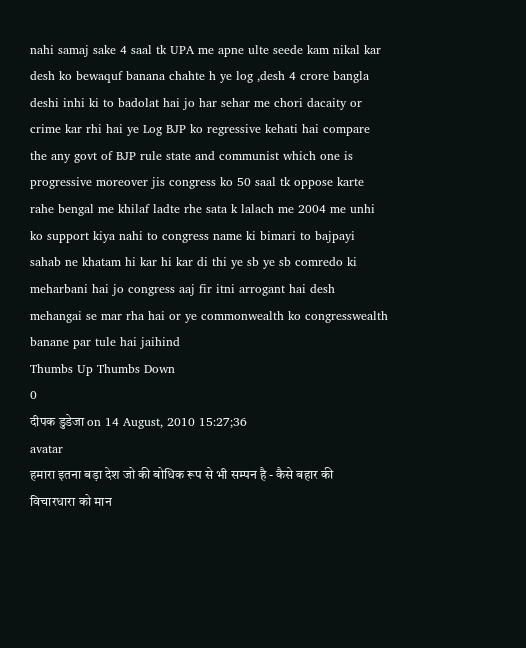nahi samaj sake 4 saal tk UPA me apne ulte seede kam nikal kar desh ko bewaquf banana chahte h ye log ,desh 4 crore bangla deshi inhi ki to badolat hai jo har sehar me chori dacaity or crime kar rhi hai ye Log BJP ko regressive kehati hai compare the any govt of BJP rule state and communist which one is progressive moreover jis congress ko 50 saal tk oppose karte rahe bengal me khilaf ladte rhe sata k lalach me 2004 me unhi ko support kiya nahi to congress name ki bimari to bajpayi sahab ne khatam hi kar hi kar di thi ye sb ye sb comredo ki meharbani hai jo congress aaj fir itni arrogant hai desh mehangai se mar rha hai or ye commonwealth ko congresswealth banane par tule hai jaihind
Thumbs Up Thumbs Down
0
दीपक डुडेजा on 14 August, 2010 15:27;36
avatar
हमारा इतना बड़ा देश जो की बोधिक रूप से भी सम्पन है - कैसे बहार की विचारधारा को मान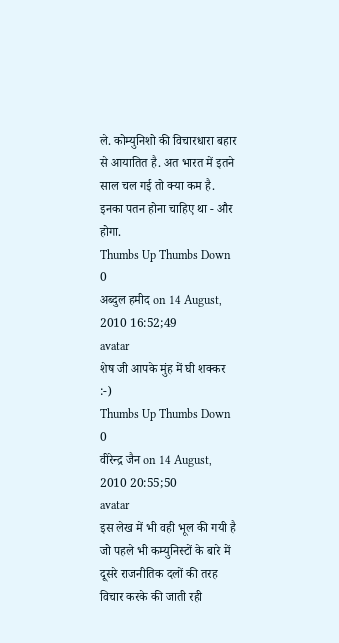ले. कोम्युनिशो की विचारधारा बहार से आयातित है. अत भारत में इतने साल चल गई तो क्या कम है. इनका पतन होना चाहिए था - और होगा.
Thumbs Up Thumbs Down
0
अब्दुल हमीद on 14 August, 2010 16:52;49
avatar
शेष जी आपके मुंह में घी शक्कर :-)
Thumbs Up Thumbs Down
0
वीरेन्द्र जैन on 14 August, 2010 20:55;50
avatar
इस लेख में भी वही भूल की गयी है जो पहले भी कम्युनिस्टों के बारे में दूसरे राजनीतिक दलों की तरह विचार करके की जाती रही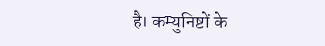है। कम्युनिष्टों के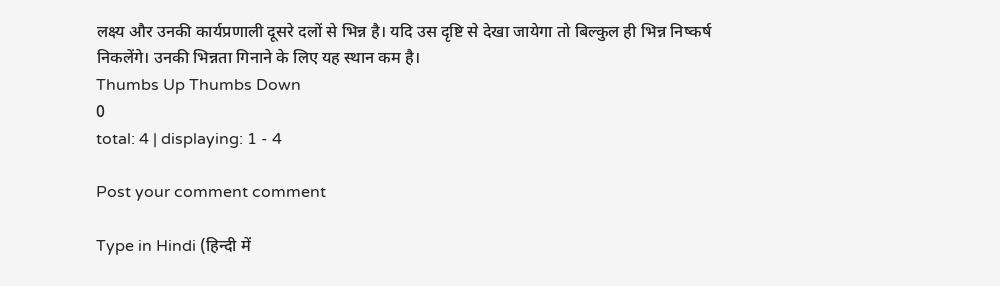लक्ष्य और उनकी कार्यप्रणाली दूसरे दलों से भिन्न है। यदि उस दृष्टि से देखा जायेगा तो बिल्कुल ही भिन्न निष्कर्ष निकलेंगे। उनकी भिन्नता गिनाने के लिए यह स्थान कम है।
Thumbs Up Thumbs Down
0
total: 4 | displaying: 1 - 4

Post your comment comment

Type in Hindi (हिन्दी में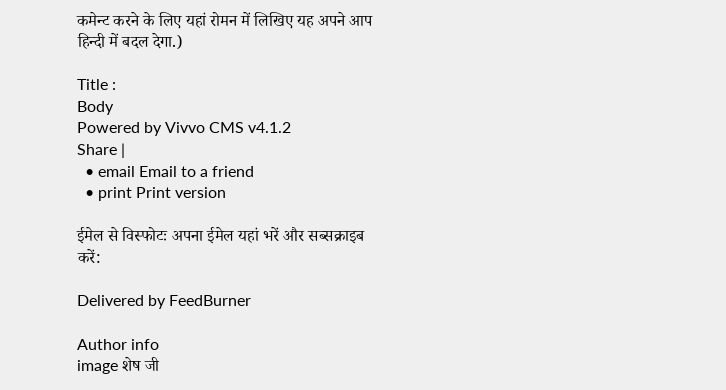कमेन्ट करने के लिए यहां रोमन में लिखिए यह अपने आप हिन्दी में बदल देगा.)

Title :
Body
Powered by Vivvo CMS v4.1.2
Share |
  • email Email to a friend
  • print Print version

ईमेल से विस्फोटः अपना ईमेल यहां भरें और सब्सक्राइब करें:

Delivered by FeedBurner

Author info
image शेष जी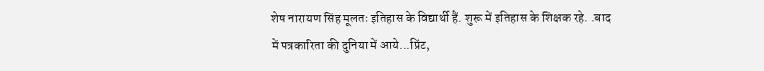शेष नारायण सिंह मूलतः इतिहास के विद्यार्थी हैं. शुरू में इतिहास के शिक्षक रहे. .बाद में पत्रकारिता की दुनिया में आये...प्रिंट,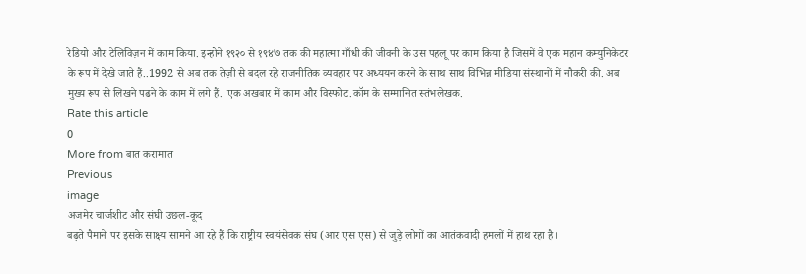रेडियो और टेलिविज़न में काम किया. इन्होने १९२० से १९४७ तक की महात्मा गाँधी की जीवनी के उस पहलू पर काम किया है जिसमें वे एक महान कम्युनिकेटर के रूप में देखे जाते हैं..1992 से अब तक तेज़ी से बदल रहे राजनीतिक व्यवहार पर अध्ययन करने के साथ साथ विभिन्न मीडिया संस्थानों में नौकरी की. अब मुख्य रूप से लिखने पढने के काम में लगे हैं. एक अखबार में काम और विस्फोट.कॉम के सम्मानित स्तंभलेखक.
Rate this article
0
More from बात करामात
Previous
image
अजमेर चार्जशीट और संघी उछल-कूद
बढ़ते पैमाने पर इसके साक्ष्य सामने आ रहे हैं कि राष्ट्रीय स्वयंसेवक संघ (आर एस एस) से जुड़े लोगों का आतंकवादी हमलों में हाथ रहा है।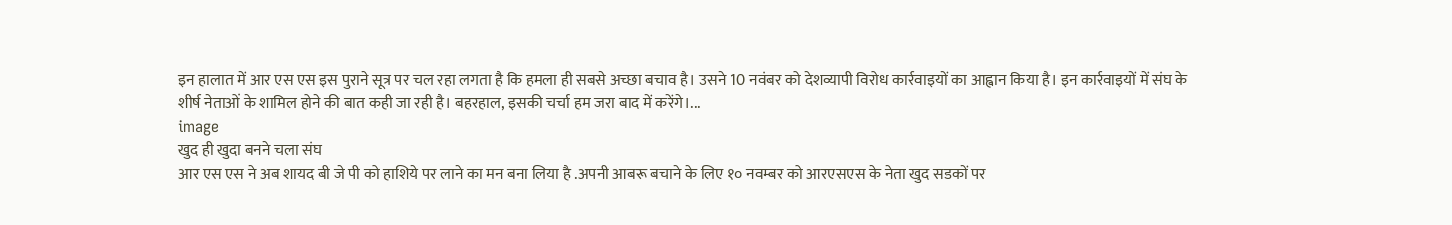इन हालात में आर एस एस इस पुराने सूत्र पर चल रहा लगता है कि हमला ही सबसे अच्छा बचाव है। उसने 10 नवंबर को देशव्यापी विरोध कार्रवाइयों का आह्वान किया है। इन कार्रवाइयों में संघ के शीर्ष नेताओं के शामिल होने की बात कही जा रही है। बहरहाल, इसकी चर्चा हम जरा बाद में करेंगे।...
image
खुद ही खुदा बनने चला संघ
आर एस एस ने अब शायद बी जे पी को हाशिये पर लाने का मन बना लिया है .अपनी आबरू बचाने के लिए १० नवम्बर को आरएसएस के नेता खुद सडकों पर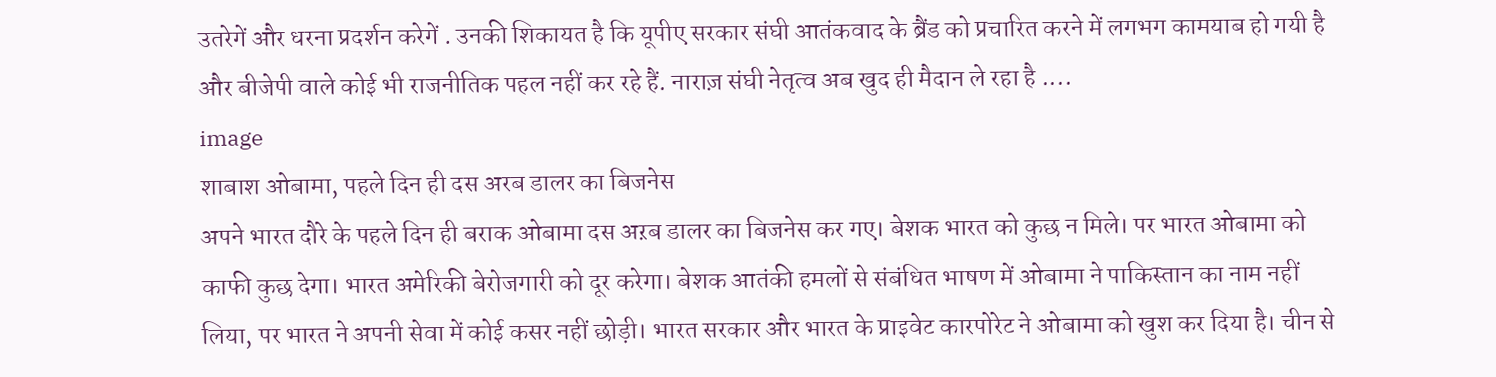उतरेगें और धरना प्रदर्शन करेगें . उनकी शिकायत है कि यूपीए सरकार संघी आतंकवाद के ब्रैंड को प्रचारित करने में लगभग कामयाब हो गयी है और बीजेपी वाले कोई भी राजनीतिक पहल नहीं कर रहे हैं. नाराज़ संघी नेतृत्व अब खुद ही मैदान ले रहा है ....
image
शाबाश ओबामा, पहले दिन ही दस अरब डालर का बिजनेस
अपने भारत दौरे के पहले दिन ही बराक ओबामा दस अऱब डालर का बिजनेस कर गए। बेशक भारत को कुछ न मिले। पर भारत ओबामा को काफी कुछ देगा। भारत अमेरिकी बेरोजगारी को दूर करेगा। बेशक आतंकी हमलों से संबंधित भाषण में ओबामा ने पाकिस्तान का नाम नहीं लिया, पर भारत ने अपनी सेवा में कोई कसर नहीं छोड़ी। भारत सरकार और भारत के प्राइवेट कारपोरेट ने ओबामा को खुश कर दिया है। चीन से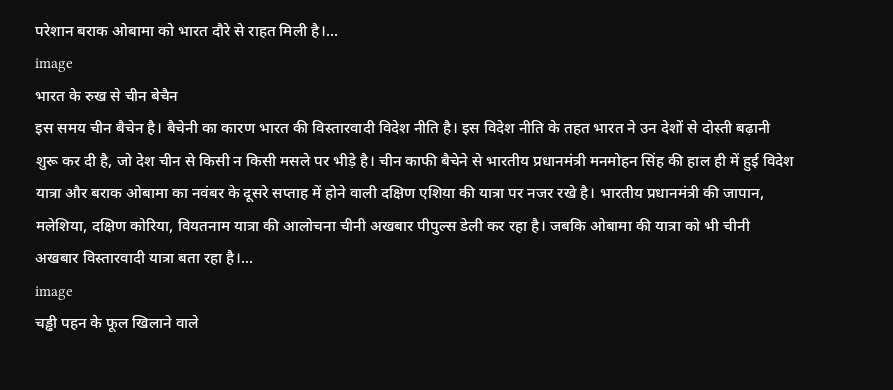परेशान बराक ओबामा को भारत दौरे से राहत मिली है।...
image
भारत के रुख से चीन बेचैन
इस समय चीन बैचेन है। बैचेनी का कारण भारत की विस्तारवादी विदेश नीति है। इस विदेश नीति के तहत भारत ने उन देशों से दोस्ती बढ़ानी शुरू कर दी है, जो देश चीन से किसी न किसी मसले पर भीड़े है। चीन काफी बैचेने से भारतीय प्रधानमंत्री मनमोहन सिंह की हाल ही में हुई विदेश यात्रा और बराक ओबामा का नवंबर के दूसरे सप्ताह में होने वाली दक्षिण एशिया की यात्रा पर नजर रखे है। भारतीय प्रधानमंत्री की जापान, मलेशिया, दक्षिण कोरिया, वियतनाम यात्रा की आलोचना चीनी अखबार पीपुल्स डेली कर रहा है। जबकि ओबामा की यात्रा को भी चीनी अखबार विस्तारवादी यात्रा बता रहा है।...
image
चड्ढी पहन के फूल खिलाने वाले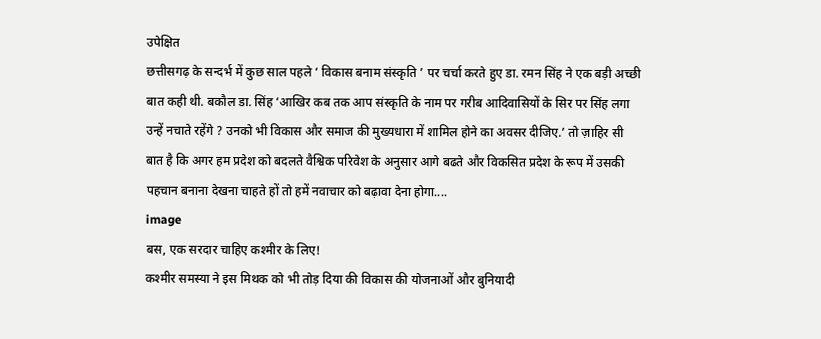उपेक्षित
छत्तीसगढ़ के सन्दर्भ में कुछ साल पहले ‘ विकास बनाम संस्कृति ’ पर चर्चा करते हुए डा. रमन सिंह ने एक बड़ी अच्छी बात कही थी. बकौल डा. सिंह ‘आखिर कब तक आप संस्कृति के नाम पर गरीब आदिवासियों के सिर पर सिंह लगा उन्हें नचाते रहेंगे ? उनको भी विकास और समाज की मुख्यधारा में शामिल होने का अवसर दीजिए.’ तो ज़ाहिर सी बात है कि अगर हम प्रदेश को बदलते वैश्विक परिवेश के अनुसार आगे बढते और विकसित प्रदेश के रूप में उसकी पहचान बनाना देखना चाहते हों तो हमें नवाचार को बढ़ावा देना होगा....
image
बस, एक सरदार चाहिए कश्मीर के लिए!
कश्मीर समस्या ने इस मिथक को भी तोड़ दिया की विकास की योजनाओं और बुनियादी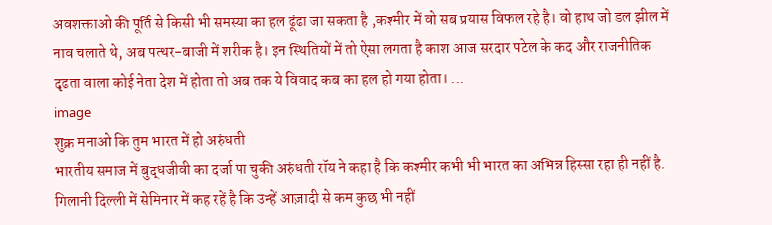अवशक्ताओ की पूर्ति से किसी भी समस्या का हल ढूंढा जा सकता है ,कश्मीर में वो सब प्रयास विफल रहे है। वो हाथ जो डल झील में नाव चलाते थे, अब पत्थर-बाजी में शरीक है। इन स्थितियों में तो ऐसा लगता है काश आज सरदार पटेल के कद और राजनीतिक दृढता वाला कोई नेता देश में होता तो अब तक ये विवाद कब का हल हो गया होता। ...
image
शुक्र मनाओ कि तुम भारत में हो अरुंधती
भारतीय समाज में बुद्धजीवी का दर्जा पा चुकी अरुंधती रॉय ने कहा है कि कश्मीर कभी भी भारत का अभिन्न हिस्सा रहा ही नहीं है. गिलानी दिल्ली में सेमिनार में कह रहें है कि उन्हें आज़ादी से कम कुछ भी नहीं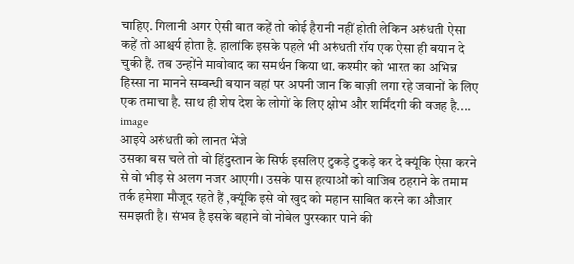चाहिए. गिलानी अगर ऐसी बात कहें तो कोई हैरानी नहीं होती लेकिन अरुंधती ऐसा कहें तो आश्चर्य होता है. हालांकि इसके पहले भी अरुंधती रॉय एक ऐसा ही बयान दे चुकी हैं. तब उन्होंने मावोवाद का समर्थन किया था. कश्मीर को भारत का अभिन्न हिस्सा ना मानने सम्बन्धी बयान वहां पर अपनी जान कि बाज़ी लगा रहे जवानों के लिए एक तमाचा है. साथ ही शेष देश के लोगों के लिए क्षोभ और शर्मिंदगी की वजह है....
image
आइये अरुंधती को लानत भेंजे
उसका बस चले तो वो हिंदुस्तान के सिर्फ इसलिए टुकड़े टुकड़े कर दे क्यूंकि ऐसा करने से वो भीड़ से अलग नजर आएगी। उसके पास हत्याओं को वाजिब ठहराने के तमाम तर्क हमेशा मौजूद रहते हैं ,क्यूंकि इसे वो खुद को महान साबित करने का औजार समझती है। संभव है इसके बहाने वो नोबेल पुरस्कार पाने की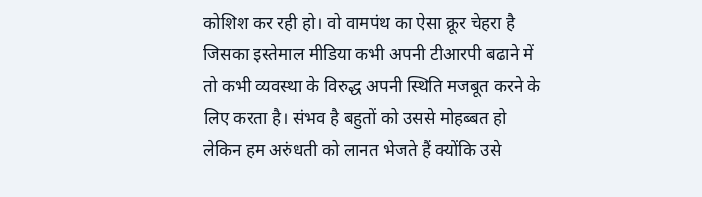कोशिश कर रही हो। वो वामपंथ का ऐसा क्रूर चेहरा है जिसका इस्तेमाल मीडिया कभी अपनी टीआरपी बढाने में तो कभी व्यवस्था के विरुद्ध अपनी स्थिति मजबूत करने के लिए करता है। संभव है बहुतों को उससे मोहब्बत हो लेकिन हम अरुंधती को लानत भेजते हैं क्योंकि उसे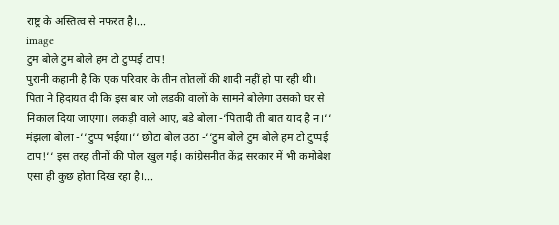राष्ट्र के अस्तित्व से नफरत है।...
image
टुम बोले टुम बोले हम टो टुप्पई टाप!
पुरानी कहानी है कि एक परिवार के तीन तोतलों की शादी नहीं हो पा रही थी। पिता ने हिदायत दी कि इस बार जो लडकी वालों के सामने बोलेगा उसको घर से निकाल दिया जाएगा। लकड़ी वाले आए, बडे बोला -‘पितादी ती बात याद है न।‘‘ मंझला बोला -‘‘टुप्प भईया।‘‘ छोटा बोल उठा -‘‘टुम बोले टुम बोले हम टो टुप्पई टाप!‘‘ इस तरह तीनों की पोल खुल गई। कांग्रेसनीत केंद्र सरकार में भी कमोबेश एसा ही कुछ होता दिख रहा है।...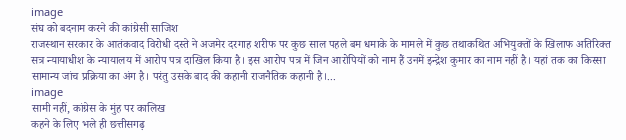image
संघ को बदनाम करने की कांग्रेसी साजिश
राजस्थान सरकार के आतंकवाद विरोधी दस्ते ने अजमेर दरगाह शरीफ पर कुछ साल पहले बम धमाके के मामले में कुछ तथाकथित अभियुक्तों के खिलाफ अतिरिक्त सत्र न्यायाधीश के न्यायालय में आरोप पत्र दाखिल किया है। इस आरोप पत्र में जिन आरोपियों को नाम हैं उनमें इन्द्रेश कुमार का नाम नहीं है। यहां तक का किस्सा सामान्य जांच प्रक्रिया का अंग है। परंतु उसके बाद की कहानी राजनैतिक कहानी है।...
image
सामी नहीं, कांग्रेस के मुंह पर कालिख
कहने के लिए भले ही छत्तीसगढ़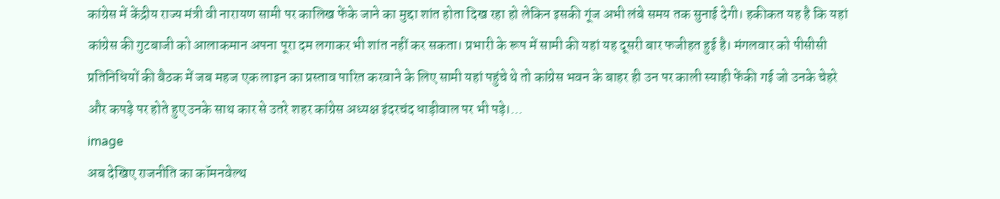कांग्रेस में केंद्रीय राज्य मंत्री वी नारायण सामी पर कालिख फेंके जाने का मुद्दा शांत होता दिख रहा हो लेकिन इसकी गूंज अभी लंबे समय तक सुनाई देगी। हकीकत यह है कि यहां कांग्रेस की गुटबाजी को आलाकमान अपना पूरा दम लगाकर भी शांत नहीं कर सकता। प्रभारी के रूप में सामी की यहां यह दूसरी बार फजीहत हुई है। मंगलवार को पीसीसी प्रतिनिधियों की बैठक में जब महज एक लाइन का प्रस्ताव पारित करवाने के लिए सामी यहां पहुंचे थे तो कांग्रेस भवन के बाहर ही उन पर काली स्याही फेंकी गई जो उनके चेहरे और कपड़े पर होते हुए उनके साथ कार से उतरे शहर कांग्रेस अध्यक्ष इंदरचंद धाड़ीवाल पर भी पड़े।...
image
अब देखिए राजनीति का कॉमनवेल्थ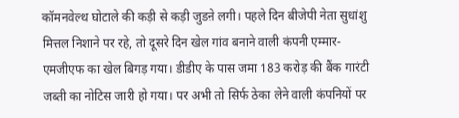कॉमनवेल्थ घोटाले की कड़ी से कड़ी जुडऩे लगी। पहले दिन बीजेपी नेता सुधांशु मित्तल निशाने पर रहे, तो दूसरे दिन खेल गांव बनाने वाली कंपनी एम्मार-एमजीएफ का खेल बिगड़ गया। डीडीए के पास जमा 183 करोड़ की बैंक गारंटी जब्ती का नोटिस जारी हो गया। पर अभी तो सिर्फ ठेका लेने वाली कंपनियों पर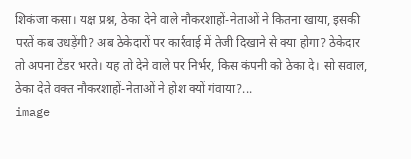शिकंजा कसा। यक्ष प्रश्न, ठेका देने वाले नौकरशाहों-नेताओं ने कितना खाया, इसकी परतें कब उधड़ेंगी? अब ठेकेदारों पर कार्रवाई में तेजी दिखाने से क्या होगा? ठेकेदार तो अपना टेंडर भरते। यह तो देने वाले पर निर्भर, किस कंपनी को ठेका दे। सो सवाल, ठेका देते वक्त नौकरशाहों-नेताओं ने होश क्यों गंवाया?...
image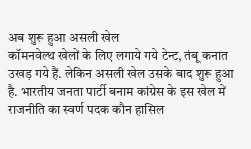अब शुरू हुआ असली खेल
कॉमनवेल्थ खेलों के लिए लगाये गये टेन्ट, तंबू कनात उखड़ गये हैं. लेकिन असली खेल उसके बाद शुरू हुआ है. भारतीय जनता पार्टी बनाम कांग्रेस के इस खेल में राजनीति का स्वर्ण पदक कौन हासिल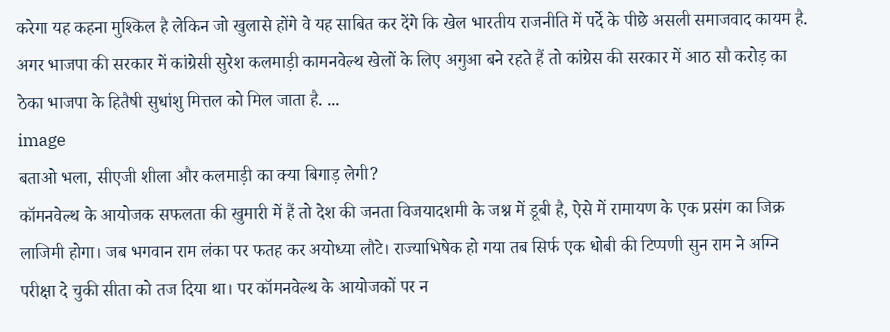करेगा यह कहना मुश्किल है लेकिन जो खुलासे होंगे वे यह साबित कर देंगे कि खेल भारतीय राजनीति में पर्दे के पीछे असली समाजवाद कायम है. अगर भाजपा की सरकार में कांग्रेसी सुरेश कलमाड़ी कामनवेल्थ खेलों के लिए अगुआ बने रहते हैं तो कांग्रेस की सरकार में आठ सौ करोड़ का ठेका भाजपा के हितैषी सुधांशु मित्तल को मिल जाता है. ...
image
बताओ भला, सीएजी शीला और कलमाड़ी का क्या बिगाड़ लेगी?
कॉमनवेल्थ के आयोजक सफलता की खुमारी में हैं तो देश की जनता विजयादशमी के जश्न में डूबी है, ऐसे में रामायण के एक प्रसंग का जिक्र लाजिमी होगा। जब भगवान राम लंका पर फतह कर अयोध्या लौटे। राज्याभिषेक हो गया तब सिर्फ एक धोबी की टिप्पणी सुन राम ने अग्नि परीक्षा दे चुकी सीता को तज दिया था। पर कॉमनवेल्थ के आयोजकों पर न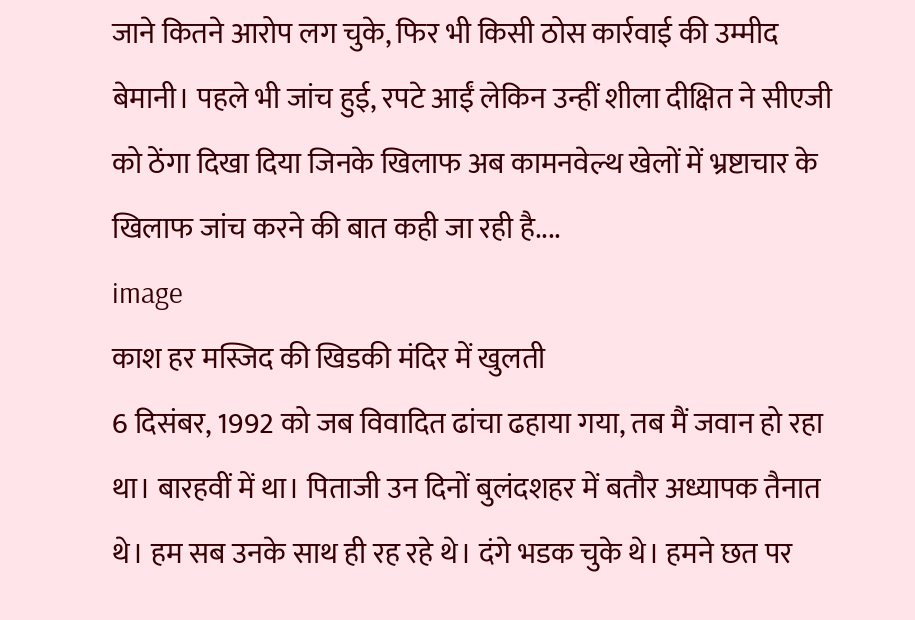जाने कितने आरोप लग चुके, फिर भी किसी ठोस कार्रवाई की उम्मीद बेमानी। पहले भी जांच हुई, रपटे आईं लेकिन उन्हीं शीला दीक्षित ने सीएजी को ठेंगा दिखा दिया जिनके खिलाफ अब कामनवेल्थ खेलों में भ्रष्टाचार के खिलाफ जांच करने की बात कही जा रही है....
image
काश हर मस्जिद की खिडकी मंदिर में खुलती
6 दिसंबर, 1992 को जब विवादित ढांचा ढहाया गया, तब मैं जवान हो रहा था। बारहवीं में था। पिताजी उन दिनों बुलंदशहर में बतौर अध्यापक तैनात थे। हम सब उनके साथ ही रह रहे थे। दंगे भडक चुके थे। हमने छत पर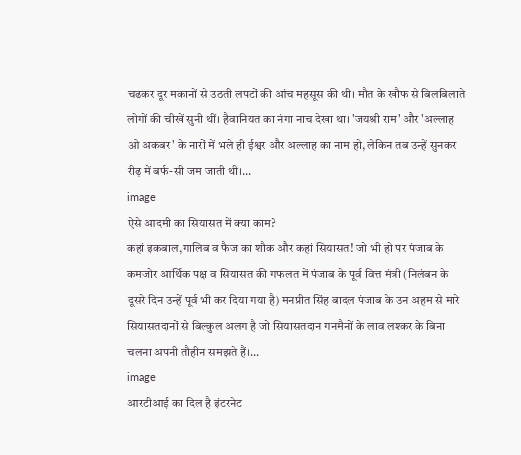चढकर दूर मकानों से उठती लपटों की आंच महसूस की थी। मौत के खौफ से बिलबिलाते लोगों की चीखें सुनी थीं। हैवानियत का नंगा नाच देखा था। 'जयश्री राम' और 'अल्लाह ओ अकबर' के नारों में भले ही ईश्वर और अल्लाह का नाम हो, लेकिन तब उन्हें सुनकर रीढ़ में बर्फ-सी जम जाती थी।...
image
ऐसे आदमी का सियासत में क्या काम?
कहां इकबाल,गालिब व फैज का शौक और कहां सियासत! जो भी हो पर पंजाब के कमजोर आर्थिक पक्ष व सियासत की गफलत में पंजाब के पूर्व वित्त मंत्री (निलंबन के दूसरे दिन उन्हें पूर्व भी कर दिया गया है) मनप्रीत सिंह बादल पंजाब के उन अहम से मारे सियासतदानों से बिल्कुल अलग है जो सियासतदान गनमैनों के लाव लश्कर के बिना चलना अपनी तौहीन समझते हैं।...
image
आरटीआई का दिल है इंटरनेट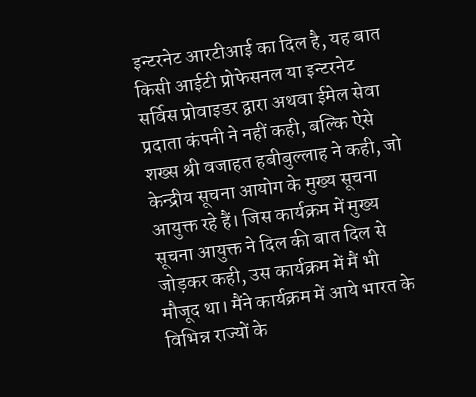इन्टरनेट आरटीआई का दिल है, यह बात किसी आईटी प्रोफेसनल या इन्टरनेट सर्विस प्रोवाइडर द्वारा अथवा ईमेल सेवा प्रदाता कंपनी ने नहीं कही, बल्कि ऐसे शख्स श्री वजाहत हबीबुल्लाह ने कही, जो केन्द्रीय सूचना आयोग के मुख्य सूचना आयुक्त रहे हैं। जिस कार्यक्रम में मुख्य सूचना आयुक्त ने दिल की बात दिल से जोड़कर कही, उस कार्यक्रम में मैं भी मौजूद था। मैंने कार्यक्रम में आये भारत के विभिन्न राज्यों के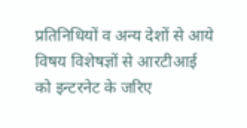प्रतिनिधियों व अन्य देशों से आये विषय विशेषज्ञों से आरटीआई को इन्टरनेट के जरिए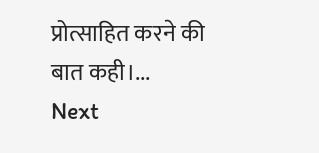प्रोत्साहित करने की बात कही।...
Next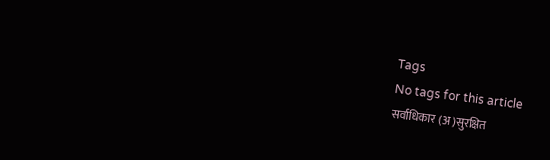Tags
No tags for this article
सर्वाधिकार (अ)सुरक्षित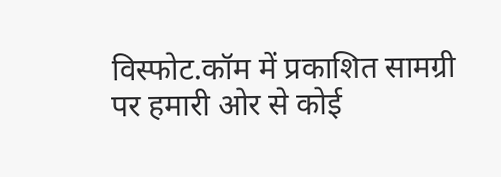विस्फोट.कॉम में प्रकाशित सामग्री पर हमारी ओर से कोई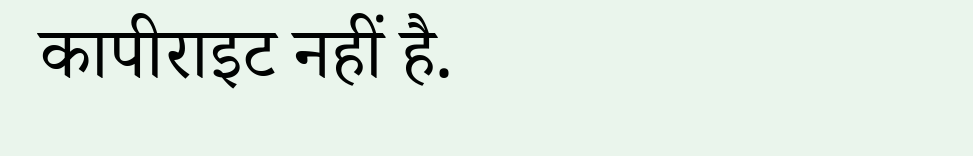कापीराइट नहीं है.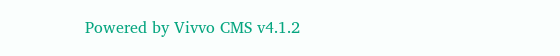Powered by Vivvo CMS v4.1.2